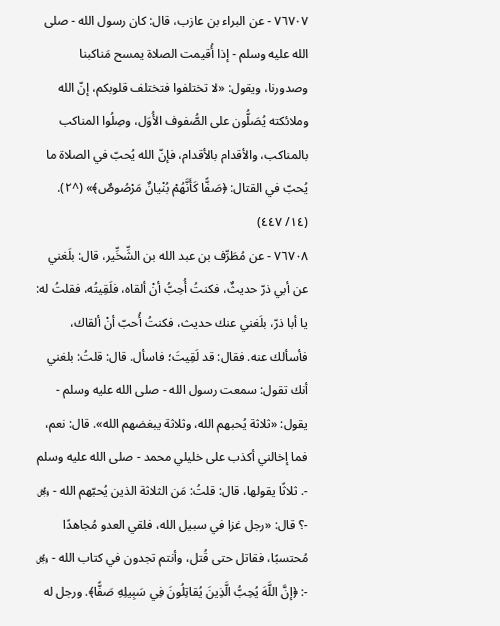٧٦٧٠٧ - عن البراء بن عازب، قال: كان رسول الله - صلى الله عليه وسلم - إذا أُقيمت الصلاة يمسح مَناكبنا وصدورنا، ويقول: «لا تختلفوا فتختلف قلوبكم، إنّ الله وملائكته يُصَلُّون على الصُّفوف الأُوَل، وصِلُوا المناكب بالمناكب، والأقدام بالأقدام، فإنّ الله يُحبّ في الصلاة ما يُحبّ في القتال: ﴿صَفًّا كَأَنَّهُمْ بُنْيانٌ مَرْصُوصٌ﴾» (^٢). (١٤/ ٤٤٧)
٧٦٧٠٨ - عن مُطَرِّف بن عبد الله بن الشِّخِّير، قال: بلَغني عن أبي ذرّ حديثٌ، فكنتُ أُحِبُّ أنْ ألقاه، فلَقِيتُه، فقلتُ له: يا أبا ذرّ، بلَغني عنك حديث، فكنتُ أُحبّ أنْ ألقاك، فأسألك عنه. فقال: قد لَقِيتَ؛ فاسأل. قال: قلتُ: بلغني أنك تقول: سمعت رسول الله - صلى الله عليه وسلم - يقول: «ثلاثة يُحبهم الله، وثلاثة يبغضهم الله». قال: نعم، فما إخالني أكذب على خليلي محمد - صلى الله عليه وسلم -. ثلاثًا يقولها، قال: قلتُ: مَن الثلاثة الذين يُحبّهم الله - ﷿ -؟ قال: «رجل غزا في سبيل الله، فلقي العدو مُجاهدًا مُحتسبًا، فقاتل حتى قُتل، وأنتم تجدون في كتاب الله - ﷿ -: ﴿إنَّ اللَّهَ يُحِبُّ الَّذِينَ يُقاتِلُونَ فِي سَبِيلِهِ صَفًّا﴾. ورجل له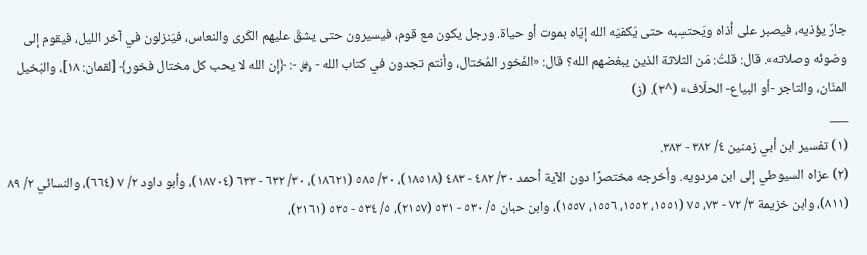جارٌ يؤذيه، فيصبر على أذاه ويَحتسِبه حتى يَكفيَه الله إيّاه بموت أو حياة. ورجل يكون مع قوم، فيسيرون حتى يشقّ عليهم الكَرى والنعاس، فيَنزلون في آخر الليل، فيقوم إلى وضوئه وصلاته». قال: قلتُ: مَن الثلاثة الذين يبغضهم الله؟ قال: «الفَخور المُختال، وأنتم تجدون في كتاب الله - ﷿ -: ﴿إن الله لا يحب كل مختال فخور﴾ [لقمان: ١٨]، والبَخيل المنّان، والتاجر -أو البياع- الحلّاف» (^٣). (ز)
___
(١) تفسير ابن أبي زمنين ٤/ ٣٨٢ - ٣٨٣.
(٢) عزاه السيوطي إلى ابن مردويه. وأخرجه مختصرًا دون الآية أحمد ٣٠/ ٤٨٢ - ٤٨٣ (١٨٥١٨)، ٣٠/ ٥٨٥ (١٨٦٢١)، ٣٠/ ٦٣٢ - ٦٣٣ (١٨٧٠٤)، وأبو داود ٢/ ٧ (٦٦٤)، والنسائي ٢/ ٨٩ (٨١١)، وابن خزيمة ٣/ ٧٢ - ٧٣، ٧٥ (١٥٥١، ١٥٥٢، ١٥٥٦، ١٥٥٧)، وابن حبان ٥/ ٥٣٠ - ٥٣١ (٢١٥٧)، ٥/ ٥٣٤ - ٥٣٥ (٢١٦١)،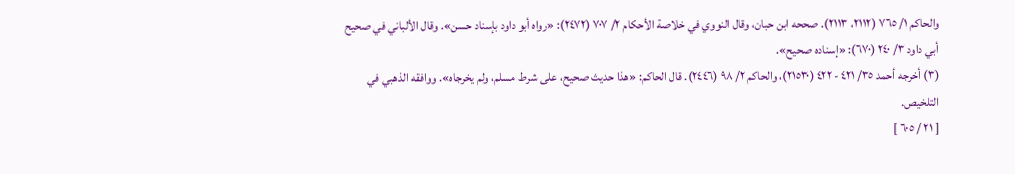والحاكم ١/ ٧٦٥ (٢١١٢، ٢١١٣). صححه ابن حبان، وقال النووي في خلاصة الأحكام ٢/ ٧٠٧ (٢٤٧٢): «رواه أبو داود بإسناد حسن». وقال الألباني في صحيح أبي داود ٣/ ٢٤٠ (٦٧٠): «إسناده صحيح».
(٣) أخرجه أحمد ٣٥/ ٤٢١ - ٤٢٢ (٢١٥٣٠)، والحاكم ٢/ ٩٨ (٢٤٤٦). قال الحاكم: «هذا حديث صحيح، على شرط مسلم، ولم يخرجاه». ووافقه الذهبي في التلخيص.
[ ٢١ / ٦٠٥ ]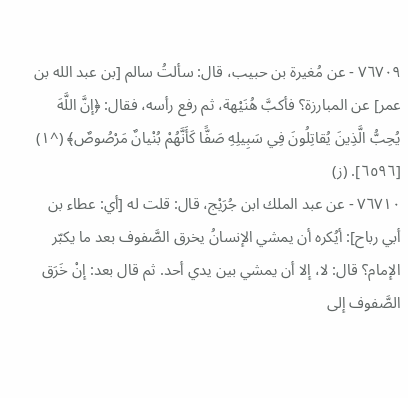٧٦٧٠٩ - عن مُغيرة بن حبيب، قال: سألتُ سالم [بن عبد الله بن عمر] عن المبارزة؟ فأكبَّ هُنَيْهة، ثم رفع رأسه، فقال: ﴿إنَّ اللَّهَ يُحِبُّ الَّذِينَ يُقاتِلُونَ فِي سَبِيلِهِ صَفًّا كَأَنَّهُمْ بُنْيانٌ مَرْصُوصٌ﴾ (^١) [٦٥٩٦]. (ز)
٧٦٧١٠ - عن عبد الملك ابن جُرَيْج، قال: قلت له [أي: عطاء بن أبي رباح]: أيُكره أن يمشي الإنسانُ يخرق الصَّفوف بعد ما يكبّر الإمام؟ قال: لا، إلا أن يمشي بين يدي أحد. ثم قال بعد: إنْ خَرَق الصَّفوف إلى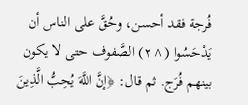فُرجة فقد أحسن، وحُقَّ على الناس أن يَدْحَسُوا (^٢) الصَّفوف حتى لا يكون بينهم فُرَج. ثم قال: ﴿إنَّ اللَّهَ يُحِبُّ الَّذِينَ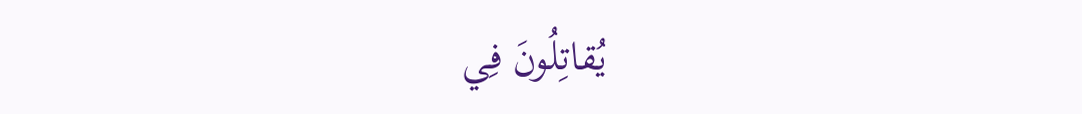يُقاتِلُونَ فِي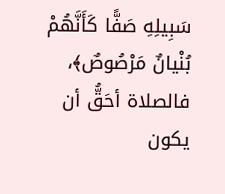سَبِيلِهِ صَفًّا كَأَنَّهُمْ بُنْيانٌ مَرْصُوصٌ﴾، فالصلاة أحَقُّ أن يكون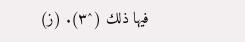فيها ذلك (^٣). (ز)